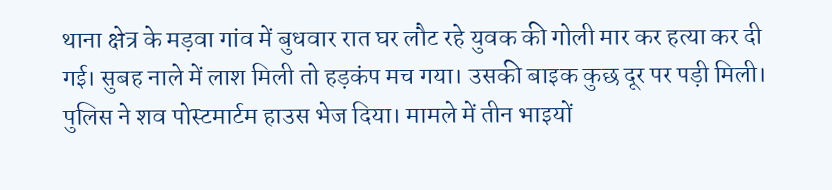थाना क्षेत्र के मड़वा गांव में बुधवार रात घर लौट रहे युवक की गोली मार कर हत्या कर दी गई। सुबह नाले में लाश मिली तो हड़कंप मच गया। उसकी बाइक कुछ दूर पर पड़ी मिली। पुलिस ने शव पोस्टमार्टम हाउस भेज दिया। मामले में तीन भाइयों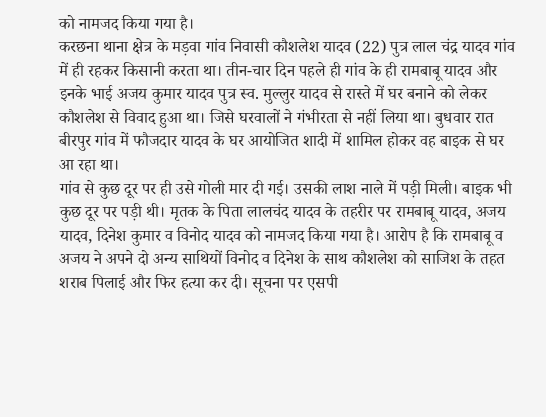को नामजद किया गया है।
करछना थाना क्षेत्र के मड़वा गांव निवासी कौशलेश यादव (22) पुत्र लाल चंद्र यादव गांव में ही रहकर किसानी करता था। तीन-चार दिन पहले ही गांव के ही रामबाबू यादव और इनके भाई अजय कुमार यादव पुत्र स्व. मुल्लुर यादव से रास्ते में घर बनाने को लेकर कौशलेश से विवाद हुआ था। जिसे घरवालों ने गंभीरता से नहीं लिया था। बुधवार रात बीरपुर गांव में फौजदार यादव के घर आयोजित शादी में शामिल होकर वह बाइक से घर आ रहा था।
गांव से कुछ दूर पर ही उसे गोली मार दी गई। उसकी लाश नाले में पड़ी मिली। बाइक भी कुछ दूर पर पड़ी थी। मृतक के पिता लालचंद यादव के तहरीर पर रामबाबू यादव, अजय यादव, दिनेश कुमार व विनोद यादव को नामजद किया गया है। आरोप है कि रामबाबू व अजय ने अपने दो अन्य साथियों विनोद व दिनेश के साथ कौशलेश को साजिश के तहत शराब पिलाई और फिर हत्या कर दी। सूचना पर एसपी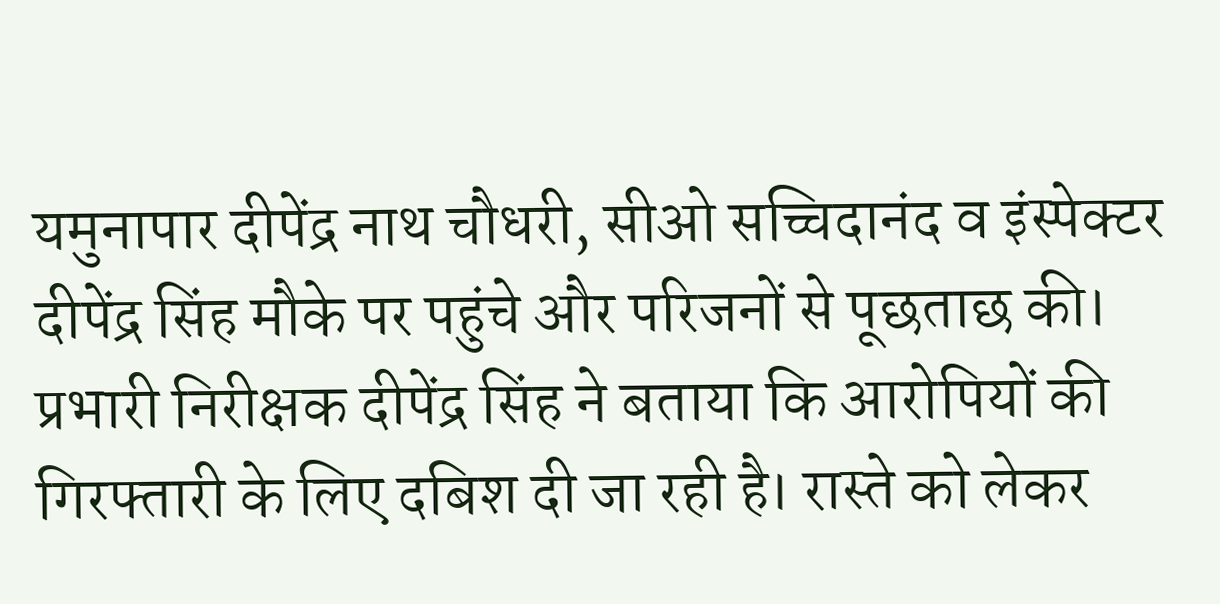यमुनापार दीपेंद्र नाथ चौधरी, सीओ सच्चिदानंद व इंस्पेक्टर दीपेंद्र सिंह मौके पर पहुंचे और परिजनों से पूछताछ की। प्रभारी निरीक्षक दीपेंद्र सिंह ने बताया कि आरोपियों की गिरफ्तारी के लिए दबिश दी जा रही है। रास्ते को लेकर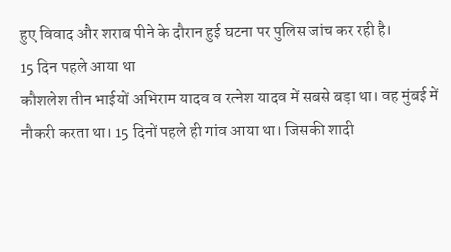हुए विवाद और शराब पीने के दौरान हुई घटना पर पुलिस जांच कर रही है।
15 दिन पहले आया था
कौशलेश तीन भाईयों अभिराम यादव व रत्नेश यादव में सबसे बड़ा था। वह मुंबई में नौकरी करता था। 15 दिनों पहले ही गांव आया था। जिसकी शादी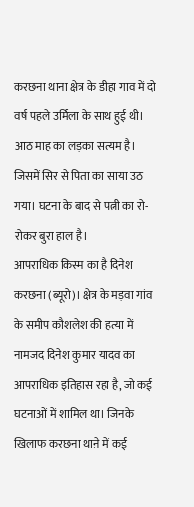करछना थाना क्षेत्र के डीहा गाव में दो वर्ष पहले उर्मिला के साथ हुई थी। आठ माह का लड़का सत्यम है। जिसमें सिर से पिता का साया उठ गया। घटना के बाद से पत्नी का रो-रोकर बुरा हाल है।
आपराधिक किस्म का है दिनेश
करछना (ब्यूरो)। क्षेत्र के मड़वा गांव के समीप कौशलेश की हत्या में नामजद दिनेश कुमार यादव का आपराधिक इतिहास रहा है, जो कई घटनाओं में शामिल था। जिनके खिलाफ करछना थाऩे में कई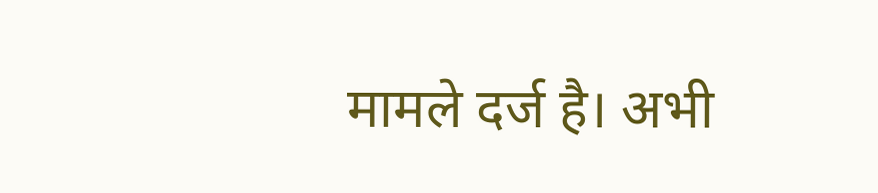मामले दर्ज है। अभी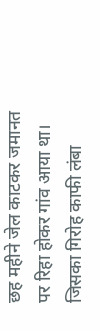छह महीने जेल काटकर जमानत पर रिहा होकर गांव आया था। जिसका गिरोह काफी लंबा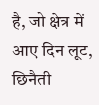है, जो क्षेत्र में आए दिन लूट, छिनैती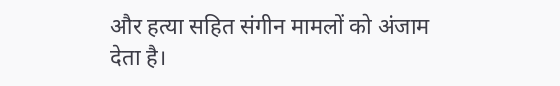और हत्या सहित संगीन मामलों को अंजाम देता है।